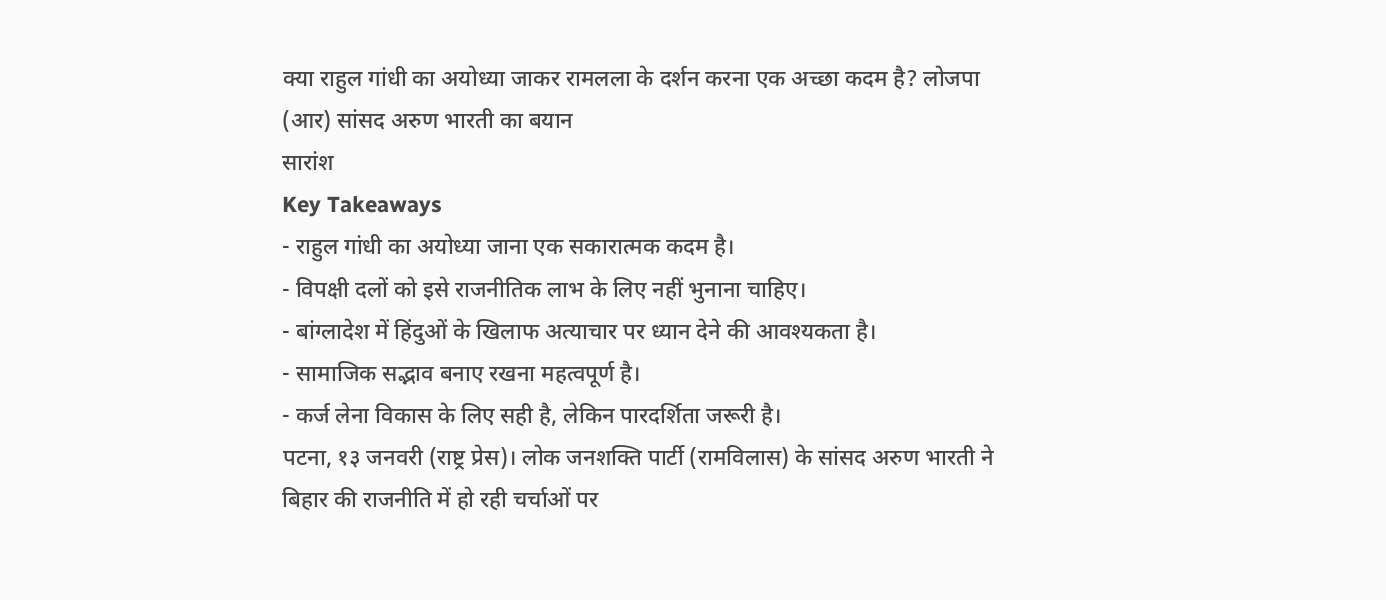क्या राहुल गांधी का अयोध्या जाकर रामलला के दर्शन करना एक अच्छा कदम है? लोजपा (आर) सांसद अरुण भारती का बयान
सारांश
Key Takeaways
- राहुल गांधी का अयोध्या जाना एक सकारात्मक कदम है।
- विपक्षी दलों को इसे राजनीतिक लाभ के लिए नहीं भुनाना चाहिए।
- बांग्लादेश में हिंदुओं के खिलाफ अत्याचार पर ध्यान देने की आवश्यकता है।
- सामाजिक सद्भाव बनाए रखना महत्वपूर्ण है।
- कर्ज लेना विकास के लिए सही है, लेकिन पारदर्शिता जरूरी है।
पटना, १३ जनवरी (राष्ट्र प्रेस)। लोक जनशक्ति पार्टी (रामविलास) के सांसद अरुण भारती ने बिहार की राजनीति में हो रही चर्चाओं पर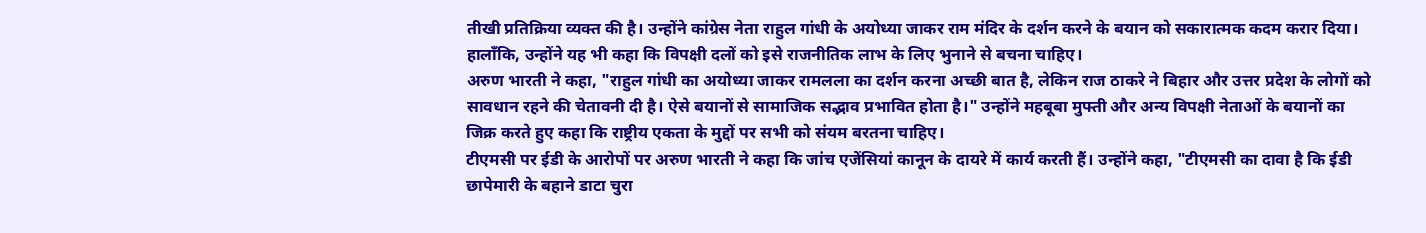तीखी प्रतिक्रिया व्यक्त की है। उन्होंने कांग्रेस नेता राहुल गांधी के अयोध्या जाकर राम मंदिर के दर्शन करने के बयान को सकारात्मक कदम करार दिया। हालाँकि, उन्होंने यह भी कहा कि विपक्षी दलों को इसे राजनीतिक लाभ के लिए भुनाने से बचना चाहिए।
अरुण भारती ने कहा, "राहुल गांधी का अयोध्या जाकर रामलला का दर्शन करना अच्छी बात है, लेकिन राज ठाकरे ने बिहार और उत्तर प्रदेश के लोगों को सावधान रहने की चेतावनी दी है। ऐसे बयानों से सामाजिक सद्भाव प्रभावित होता है।" उन्होंने महबूबा मुफ्ती और अन्य विपक्षी नेताओं के बयानों का जिक्र करते हुए कहा कि राष्ट्रीय एकता के मुद्दों पर सभी को संयम बरतना चाहिए।
टीएमसी पर ईडी के आरोपों पर अरुण भारती ने कहा कि जांच एजेंसियां कानून के दायरे में कार्य करती हैं। उन्होंने कहा, "टीएमसी का दावा है कि ईडी छापेमारी के बहाने डाटा चुरा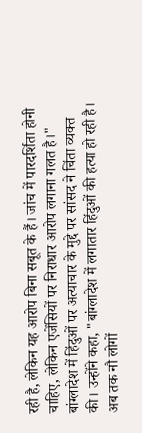रही है, लेकिन यह आरोप बिना सबूत के हैं। जांच में पारदर्शिता होनी चाहिए, लेकिन एजेंसियों पर निराधार आरोप लगाना गलत है।"
बांग्लादेश में हिंदुओं पर अत्याचार के मुद्दे पर सांसद ने चिंता व्यक्त की। उन्होंने कहा, "बांग्लादेश में लगातार हिंदुओं की हत्या हो रही है। अब तक नौ लोगों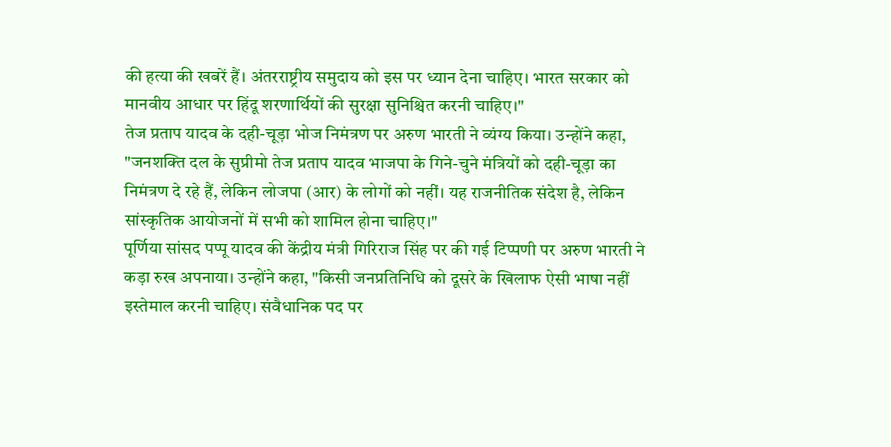की हत्या की खबरें हैं। अंतरराष्ट्रीय समुदाय को इस पर ध्यान देना चाहिए। भारत सरकार को मानवीय आधार पर हिंदू शरणार्थियों की सुरक्षा सुनिश्चित करनी चाहिए।"
तेज प्रताप यादव के दही-चूड़ा भोज निमंत्रण पर अरुण भारती ने व्यंग्य किया। उन्होंने कहा, "जनशक्ति दल के सुप्रीमो तेज प्रताप यादव भाजपा के गिने-चुने मंत्रियों को दही-चूड़ा का निमंत्रण दे रहे हैं, लेकिन लोजपा (आर) के लोगों को नहीं। यह राजनीतिक संदेश है, लेकिन सांस्कृतिक आयोजनों में सभी को शामिल होना चाहिए।"
पूर्णिया सांसद पप्पू यादव की केंद्रीय मंत्री गिरिराज सिंह पर की गई टिप्पणी पर अरुण भारती ने कड़ा रुख अपनाया। उन्होंने कहा, "किसी जनप्रतिनिधि को दूसरे के खिलाफ ऐसी भाषा नहीं इस्तेमाल करनी चाहिए। संवैधानिक पद पर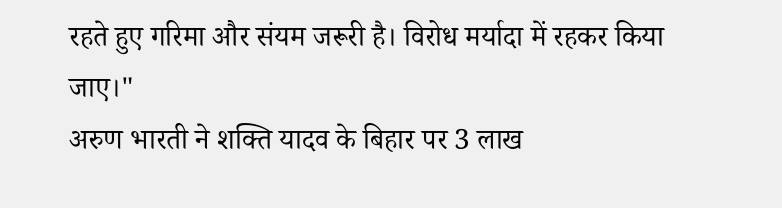रहते हुए गरिमा और संयम जरूरी है। विरोध मर्यादा में रहकर किया जाए।"
अरुण भारती ने शक्ति यादव के बिहार पर 3 लाख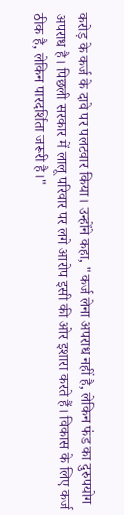करोड़ के कर्ज के दावे पर पलटवार किया। उन्होंने कहा, "कर्ज लेना अपराध नहीं है, लेकिन फंड का दुरुपयोग अपराध है। पिछली सरकार में लालू परिवार पर लगे आरोप इसी की ओर इशारा करते हैं। विकास के लिए कर्ज ठीक है, लेकिन पारदर्शिता जरूरी है।"